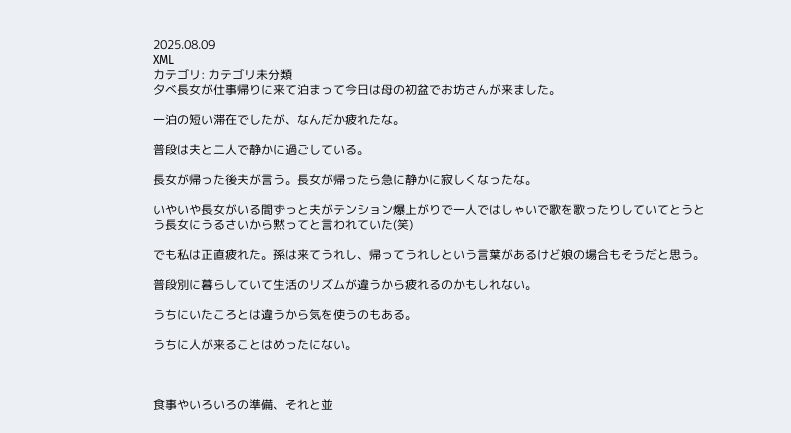2025.08.09
XML
カテゴリ: カテゴリ未分類
夕べ長女が仕事帰りに来て泊まって今日は母の初盆でお坊さんが来ました。

一泊の短い滞在でしたが、なんだか疲れたな。

普段は夫と二人で静かに過ごしている。

長女が帰った後夫が言う。長女が帰ったら急に静かに寂しくなったな。

いやいや長女がいる間ずっと夫がテンション爆上がりで一人ではしゃいで歌を歌ったりしていてとうとう長女にうるさいから黙ってと言われていた(笑)

でも私は正直疲れた。孫は来てうれし、帰ってうれしという言葉があるけど娘の場合もそうだと思う。

普段別に暮らしていて生活のリズムが違うから疲れるのかもしれない。

うちにいたころとは違うから気を使うのもある。

うちに人が来ることはめったにない。



食事やいろいろの準備、それと並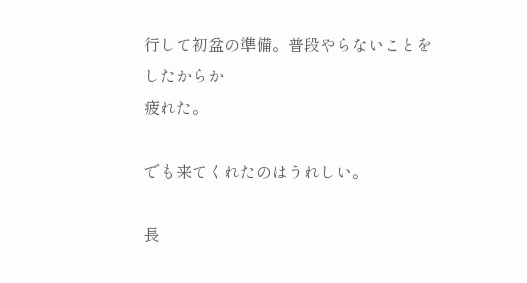行して初盆の準備。普段やらないことをしたからか
疲れた。

でも来てくれたのはうれしい。

長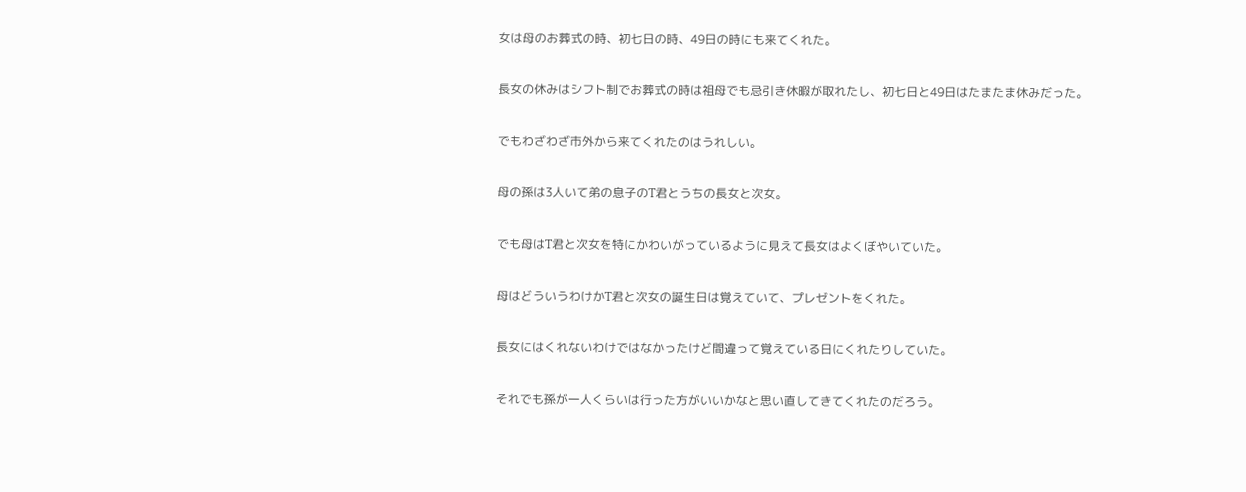女は母のお葬式の時、初七日の時、49日の時にも来てくれた。

長女の休みはシフト制でお葬式の時は祖母でも忌引き休暇が取れたし、初七日と49日はたまたま休みだった。

でもわざわざ市外から来てくれたのはうれしい。

母の孫は3人いて弟の息子のT君とうちの長女と次女。

でも母はT君と次女を特にかわいがっているように見えて長女はよくぼやいていた。

母はどういうわけかT君と次女の誕生日は覚えていて、プレゼントをくれた。

長女にはくれないわけではなかったけど間違って覚えている日にくれたりしていた。

それでも孫が一人くらいは行った方がいいかなと思い直してきてくれたのだろう。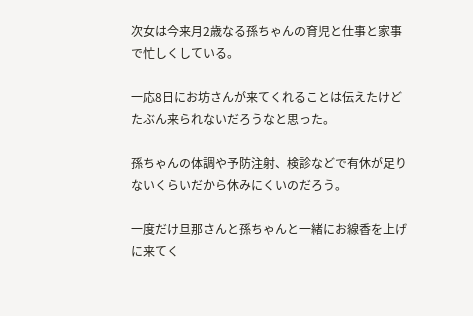次女は今来月2歳なる孫ちゃんの育児と仕事と家事で忙しくしている。

一応8日にお坊さんが来てくれることは伝えたけどたぶん来られないだろうなと思った。

孫ちゃんの体調や予防注射、検診などで有休が足りないくらいだから休みにくいのだろう。

一度だけ旦那さんと孫ちゃんと一緒にお線香を上げに来てく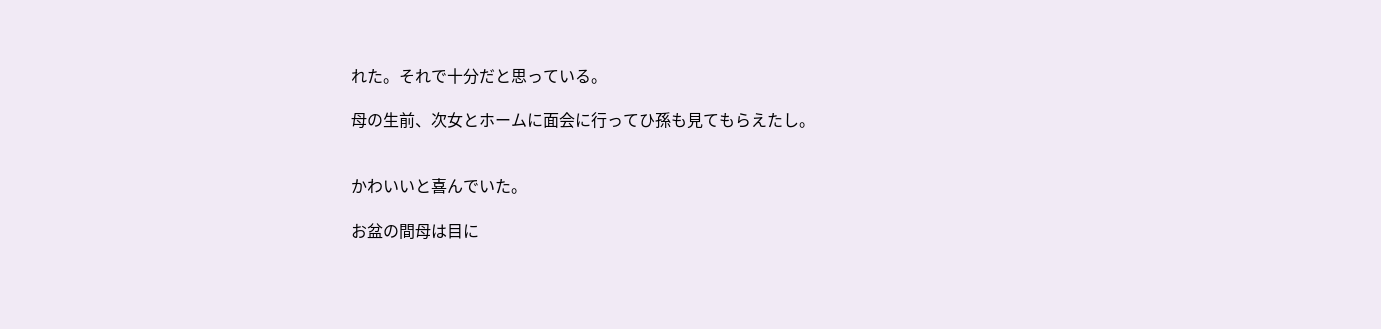れた。それで十分だと思っている。

母の生前、次女とホームに面会に行ってひ孫も見てもらえたし。


かわいいと喜んでいた。

お盆の間母は目に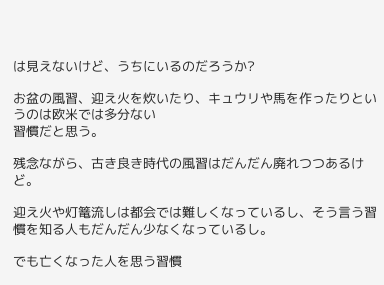は見えないけど、うちにいるのだろうか?

お盆の風習、迎え火を炊いたり、キュウリや馬を作ったりというのは欧米では多分ない
習慣だと思う。

残念ながら、古き良き時代の風習はだんだん廃れつつあるけど。

迎え火や灯篭流しは都会では難しくなっているし、そう言う習慣を知る人もだんだん少なくなっているし。

でも亡くなった人を思う習慣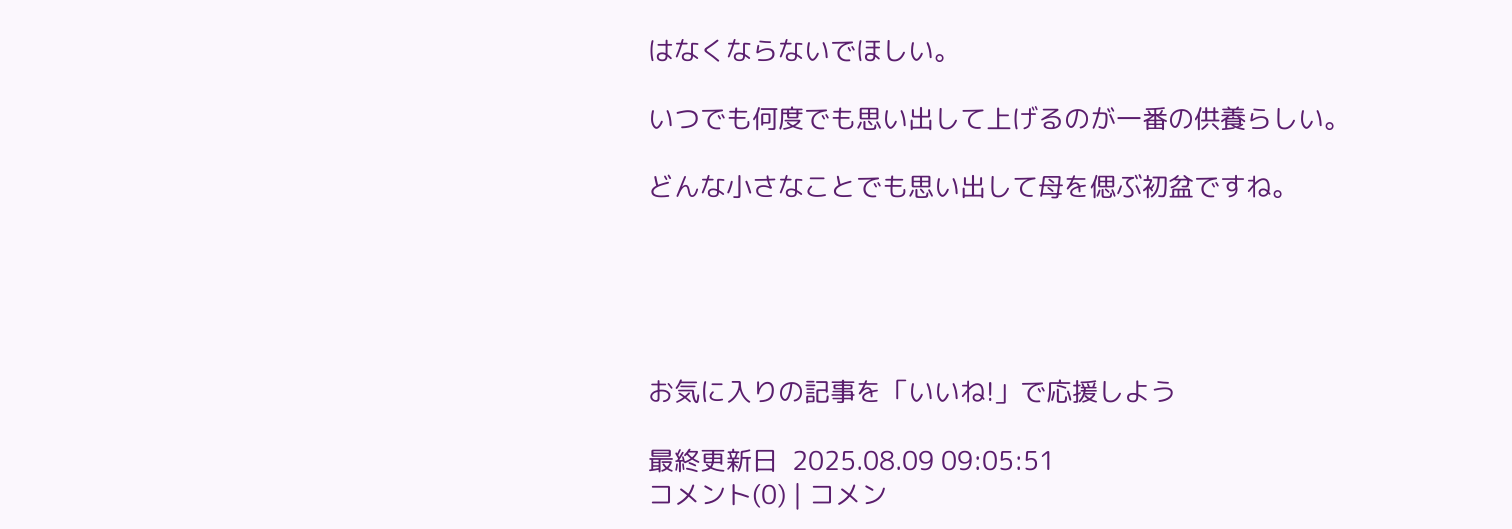はなくならないでほしい。

いつでも何度でも思い出して上げるのが一番の供養らしい。

どんな小さなことでも思い出して母を偲ぶ初盆ですね。





お気に入りの記事を「いいね!」で応援しよう

最終更新日  2025.08.09 09:05:51
コメント(0) | コメン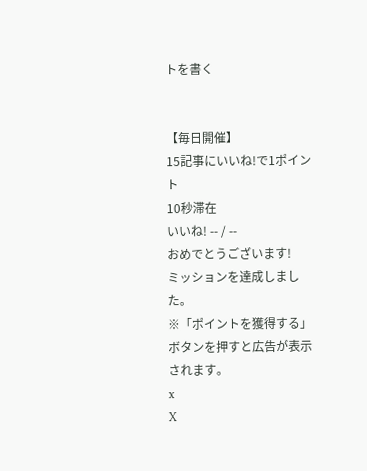トを書く


【毎日開催】
15記事にいいね!で1ポイント
10秒滞在
いいね! -- / --
おめでとうございます!
ミッションを達成しました。
※「ポイントを獲得する」ボタンを押すと広告が表示されます。
x
X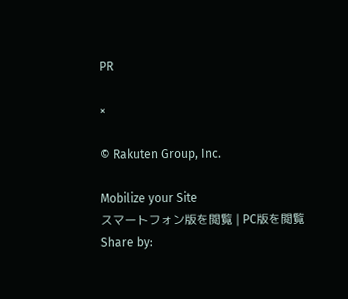PR

×

© Rakuten Group, Inc.

Mobilize your Site
スマートフォン版を閲覧 | PC版を閲覧
Share by: